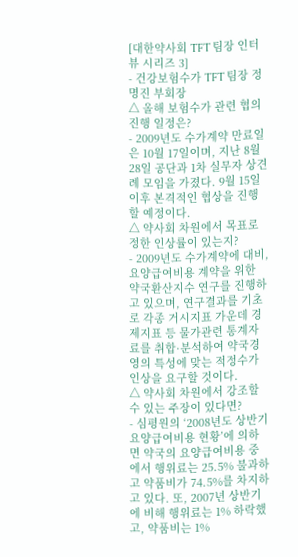[대한약사회 TFT 팀장 인터뷰 시리즈 3]
- 건강보험수가 TFT 팀장 정명진 부회장
△ 올해 보험수가 관련 협의 진행 일정은?
- 2009년도 수가계약 만료일은 10월 17일이며, 지난 8월 28일 공단과 1차 실무자 상견례 모임을 가졌다. 9월 15일 이후 본격적인 협상을 진행할 예정이다.
△ 약사회 차원에서 목표로 정한 인상률이 있는지?
- 2009년도 수가계약에 대비, 요양급여비용 계약을 위한 약국환산지수 연구를 진행하고 있으며, 연구결과를 기초로 각종 거시지표 가운데 경제지표 등 물가관련 통계자료를 취합·분석하여 약국경영의 특성에 맞는 적정수가 인상을 요구할 것이다.
△ 약사회 차원에서 강조할 수 있는 주장이 있다면?
- 심평원의 ‘2008년도 상반기 요양급여비용 현황’에 의하면 약국의 요양급여비용 중에서 행위료는 25.5% 불과하고 약품비가 74.5%를 차지하고 있다. 또, 2007년 상반기에 비해 행위료는 1% 하락했고, 약품비는 1%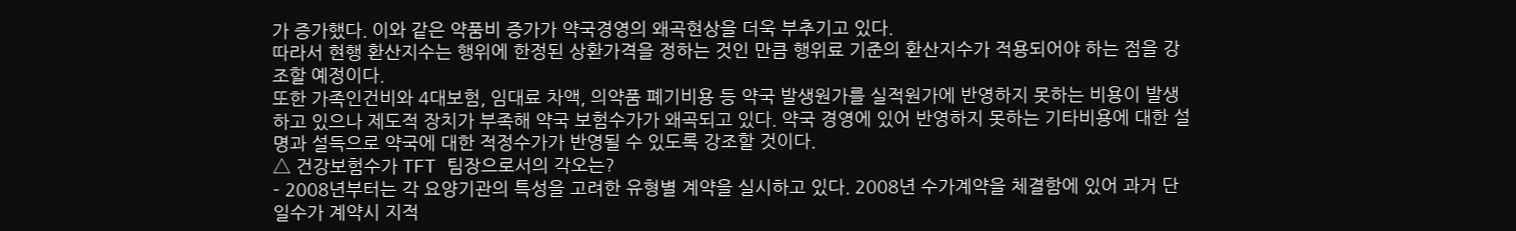가 증가했다. 이와 같은 약품비 증가가 약국경영의 왜곡현상을 더욱 부추기고 있다.
따라서 현행 환산지수는 행위에 한정된 상환가격을 정하는 것인 만큼 행위료 기준의 환산지수가 적용되어야 하는 점을 강조할 예정이다.
또한 가족인건비와 4대보험, 임대료 차액, 의약품 폐기비용 등 약국 발생원가를 실적원가에 반영하지 못하는 비용이 발생하고 있으나 제도적 장치가 부족해 약국 보험수가가 왜곡되고 있다. 약국 경영에 있어 반영하지 못하는 기타비용에 대한 설명과 설득으로 약국에 대한 적정수가가 반영될 수 있도록 강조할 것이다.
△ 건강보험수가 TFT 팀장으로서의 각오는?
- 2008년부터는 각 요양기관의 특성을 고려한 유형별 계약을 실시하고 있다. 2008년 수가계약을 체결함에 있어 과거 단일수가 계약시 지적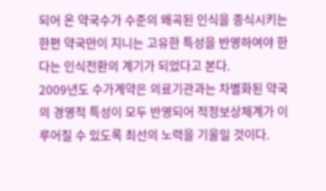되어 온 약국수가 수준의 왜곡된 인식을 종식시키는 한편 약국만이 지니는 고유한 특성을 반영하여야 한다는 인식전환의 계기가 되었다고 본다.
2009년도 수가계약은 의료기관과는 차별화된 약국의 경영적 특성이 모두 반영되어 적정보상체계가 이루어질 수 있도록 최선의 노력을 기울일 것이다.